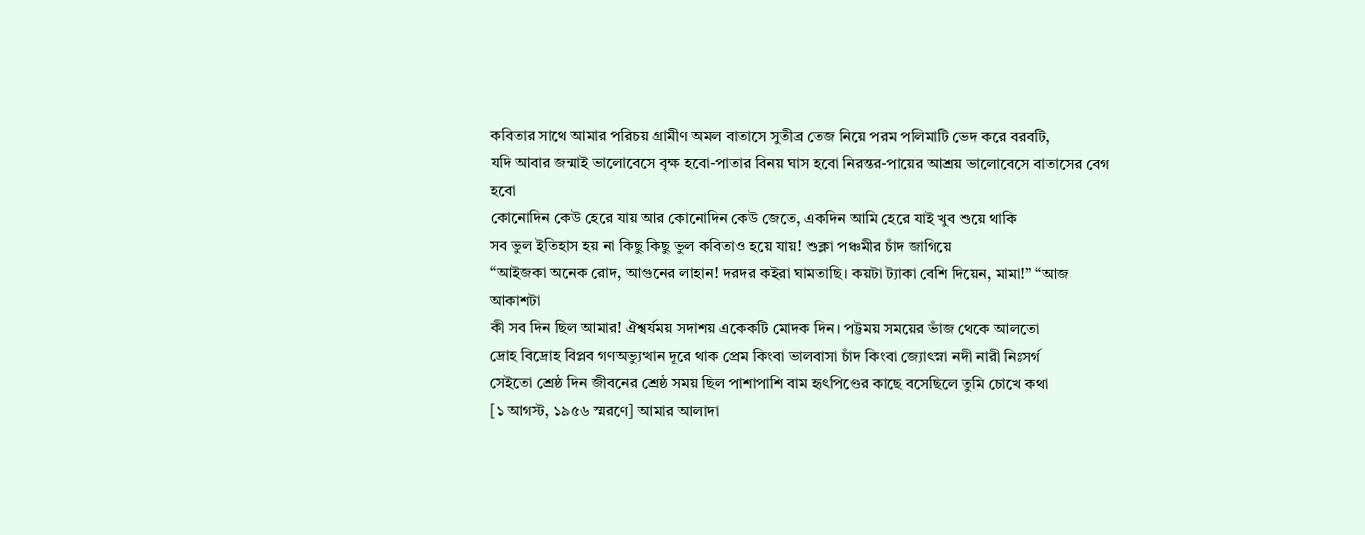কবিতার সাথে আমার পরিচয় গ্রামীণ অমল বাতাসে সুতীব্র তেজ নিয়ে পরম পলিমাটি ভেদ করে বরবটি,
যদি আবার জন্মাই ভালোবেসে বৃক্ষ হবো-পাতার বিনয় ঘাস হবো নিরন্তর-পায়ের আশ্রয় ভালোবেসে বাতাসের বেগ হবো
কোনোদিন কেউ হেরে যায় আর কোনোদিন কেউ জেতে, একদিন আমি হেরে যাই খুব শুয়ে থাকি
সব ভুল ইতিহাস হয় না কিছু কিছু ভুল কবিতাও হয়ে যায়! শুক্লা পঞ্চমীর চাঁদ জাগিয়ে
“আইজকা অনেক রোদ, আগুনের লাহান! দরদর কইরা ঘামতাছি। কয়টা ট্যাকা বেশি দিয়েন, মামা!” “আজ আকাশটা
কী সব দিন ছিল আমার! ঐশ্বর্যময় সদাশয় একেকটি মোদক দিন। পট্টময় সময়ের ভাঁজ থেকে আলতো
দ্রোহ বিদ্রোহ বিপ্লব গণঅভ্যুত্থান দূরে থাক প্রেম কিংবা ভালবাসা চাঁদ কিংবা জ্যোৎস্না নদী নারী নিঃসর্গ
সেইতো শ্রেষ্ঠ দিন জীবনের শ্রেষ্ঠ সময় ছিল পাশাপাশি বাম হৃৎপিণ্ডের কাছে বসেছিলে তুমি চোখে কথা
[১ আগস্ট, ১৯৫৬ স্মরণে] আমার আলাদা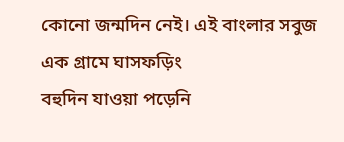কোনো জন্মদিন নেই। এই বাংলার সবুজ এক গ্রামে ঘাসফড়িং
বহুদিন যাওয়া পড়েনি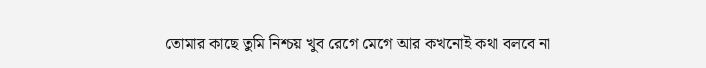তোমার কাছে তুমি নিশ্চয় খুব রেগে মেগে আর কখনোই কথা বলবে না